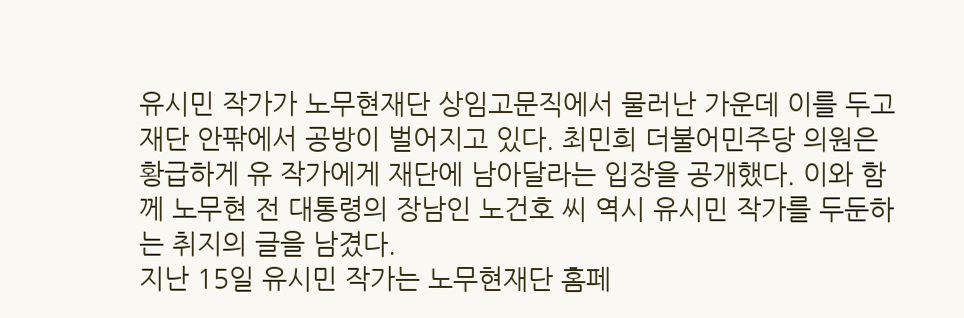유시민 작가가 노무현재단 상임고문직에서 물러난 가운데 이를 두고 재단 안팎에서 공방이 벌어지고 있다. 최민희 더불어민주당 의원은 황급하게 유 작가에게 재단에 남아달라는 입장을 공개했다. 이와 함께 노무현 전 대통령의 장남인 노건호 씨 역시 유시민 작가를 두둔하는 취지의 글을 남겼다.
지난 15일 유시민 작가는 노무현재단 홈페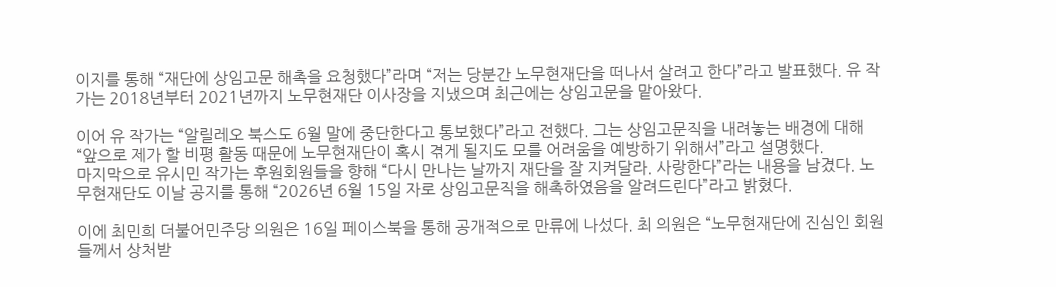이지를 통해 “재단에 상임고문 해촉을 요청했다”라며 “저는 당분간 노무현재단을 떠나서 살려고 한다”라고 발표했다. 유 작가는 2018년부터 2021년까지 노무현재단 이사장을 지냈으며 최근에는 상임고문을 맡아왔다.

이어 유 작가는 “알릴레오 북스도 6월 말에 중단한다고 통보했다”라고 전했다. 그는 상임고문직을 내려놓는 배경에 대해 “앞으로 제가 할 비평 활동 때문에 노무현재단이 혹시 겪게 될지도 모를 어려움을 예방하기 위해서”라고 설명했다.
마지막으로 유시민 작가는 후원회원들을 향해 “다시 만나는 날까지 재단을 잘 지켜달라. 사랑한다”라는 내용을 남겼다. 노무현재단도 이날 공지를 통해 “2026년 6월 15일 자로 상임고문직을 해촉하였음을 알려드린다”라고 밝혔다.

이에 최민희 더불어민주당 의원은 16일 페이스북을 통해 공개적으로 만류에 나섰다. 최 의원은 “노무현재단에 진심인 회원들께서 상처받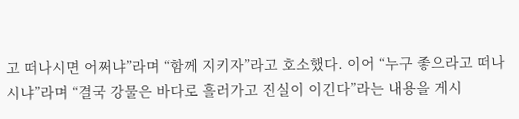고 떠나시면 어쩌냐”라며 “함께 지키자”라고 호소했다. 이어 “누구 좋으라고 떠나시냐”라며 “결국 강물은 바다로 흘러가고 진실이 이긴다”라는 내용을 게시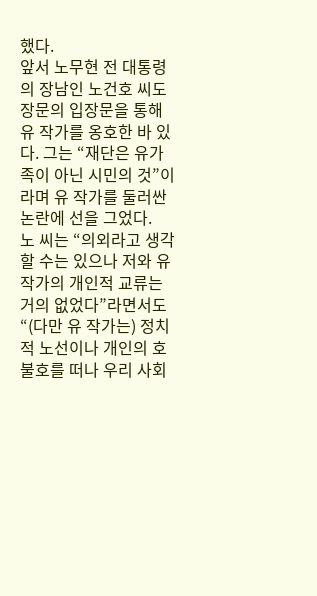했다.
앞서 노무현 전 대통령의 장남인 노건호 씨도 장문의 입장문을 통해 유 작가를 옹호한 바 있다. 그는 “재단은 유가족이 아닌 시민의 것”이라며 유 작가를 둘러싼 논란에 선을 그었다.
노 씨는 “의외라고 생각할 수는 있으나 저와 유 작가의 개인적 교류는 거의 없었다”라면서도 “(다만 유 작가는) 정치적 노선이나 개인의 호불호를 떠나 우리 사회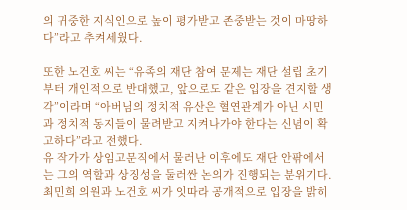의 귀중한 지식인으로 높이 평가받고 존중받는 것이 마땅하다”라고 추켜세웠다.

또한 노건호 씨는 “유족의 재단 참여 문제는 재단 설립 초기부터 개인적으로 반대했고, 앞으로도 같은 입장을 견지할 생각”이라며 “아버님의 정치적 유산은 혈연관계가 아닌 시민과 정치적 동지들이 물려받고 지켜나가야 한다는 신념이 확고하다”라고 전했다.
유 작가가 상임고문직에서 물러난 이후에도 재단 안팎에서는 그의 역할과 상징성을 둘러싼 논의가 진행되는 분위기다. 최민희 의원과 노건호 씨가 잇따라 공개적으로 입장을 밝히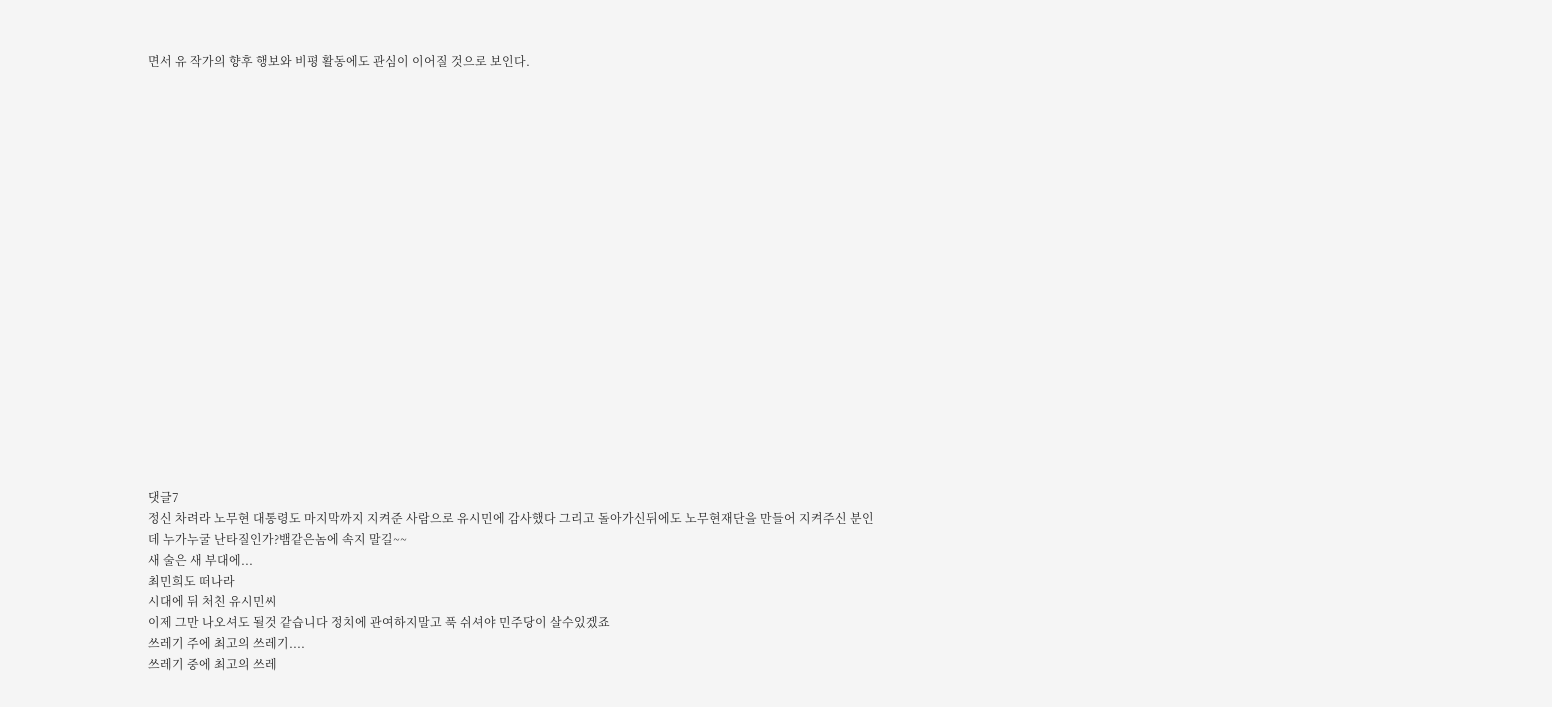면서 유 작가의 향후 행보와 비평 활동에도 관심이 이어질 것으로 보인다.




















댓글7
정신 차려라 노무현 대통령도 마지막까지 지켜준 사람으로 유시민에 감사했다 그리고 돌아가신뒤에도 노무현재단을 만들어 지켜주신 분인데 누가누굴 난타질인가?뱀같은놈에 속지 말길~~
새 술은 새 부대에...
최민희도 떠나라
시대에 뒤 처친 유시민씨
이제 그만 나오셔도 될것 같습니다 정치에 관여하지말고 푹 쉬셔야 민주당이 살수있겠죠
쓰레기 주에 최고의 쓰레기....
쓰레기 중에 최고의 쓰레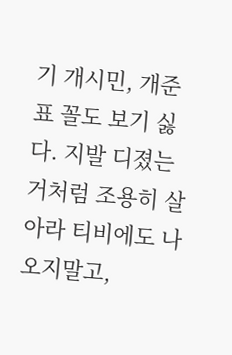기 개시민, 개준표 꼴도 보기 싫다. 지발 디졌는거처럼 조용히 살아라 티비에도 나오지말고,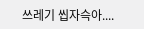쓰레기 씹자슥아....